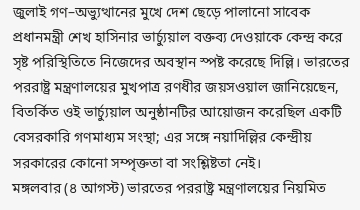জুলাই গণ–অভ্যুত্থানের মুখে দেশ ছেড়ে পালানো সাবেক প্রধানমন্ত্রী শেখ হাসিনার ভার্চ্যুয়াল বক্তব্য দেওয়াকে কেন্দ্র করে সৃষ্ট পরিস্থিতিতে নিজেদের অবস্থান স্পষ্ট করেছে দিল্লি। ভারতের পররাষ্ট্র মন্ত্রণালয়ের মুখপাত্র রণধীর জয়সওয়াল জানিয়েছেন, বিতর্কিত ওই ভার্চ্যুয়াল অনুষ্ঠানটির আয়োজন করেছিল একটি বেসরকারি গণমাধ্যম সংস্থা; এর সঙ্গে নয়াদিল্লির কেন্দ্রীয় সরকারের কোনো সম্পৃক্ততা বা সংশ্লিষ্টতা নেই।
মঙ্গলবার (৪ আগস্ট) ভারতের পররাষ্ট্র মন্ত্রণালয়ের নিয়মিত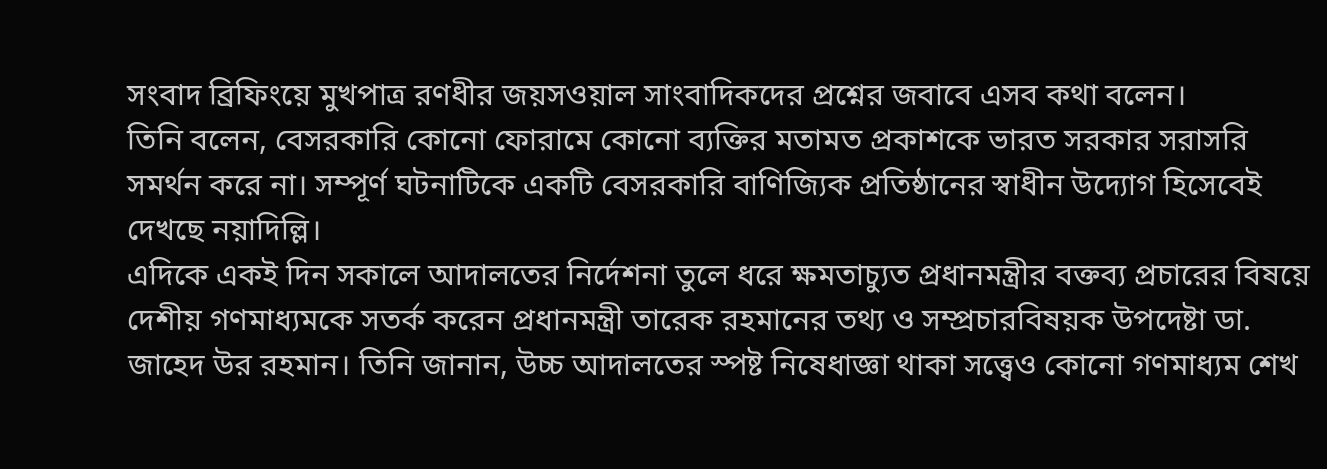সংবাদ ব্রিফিংয়ে মুখপাত্র রণধীর জয়সওয়াল সাংবাদিকদের প্রশ্নের জবাবে এসব কথা বলেন।
তিনি বলেন, বেসরকারি কোনো ফোরামে কোনো ব্যক্তির মতামত প্রকাশকে ভারত সরকার সরাসরি সমর্থন করে না। সম্পূর্ণ ঘটনাটিকে একটি বেসরকারি বাণিজ্যিক প্রতিষ্ঠানের স্বাধীন উদ্যোগ হিসেবেই দেখছে নয়াদিল্লি।
এদিকে একই দিন সকালে আদালতের নির্দেশনা তুলে ধরে ক্ষমতাচ্যুত প্রধানমন্ত্রীর বক্তব্য প্রচারের বিষয়ে দেশীয় গণমাধ্যমকে সতর্ক করেন প্রধানমন্ত্রী তারেক রহমানের তথ্য ও সম্প্রচারবিষয়ক উপদেষ্টা ডা. জাহেদ উর রহমান। তিনি জানান, উচ্চ আদালতের স্পষ্ট নিষেধাজ্ঞা থাকা সত্ত্বেও কোনো গণমাধ্যম শেখ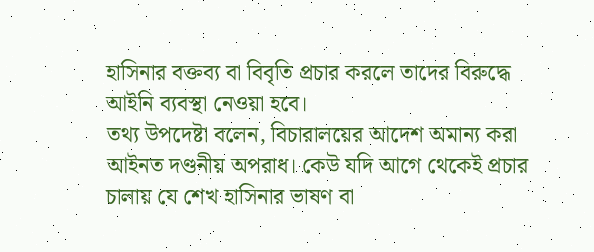হাসিনার বক্তব্য বা বিবৃতি প্রচার করলে তাদের বিরুদ্ধে আইনি ব্যবস্থা নেওয়া হবে।
তথ্য উপদেষ্টা বলেন, বিচারালয়ের আদেশ অমান্য করা আইনত দণ্ডনীয় অপরাধ। কেউ যদি আগে থেকেই প্রচার চালায় যে শেখ হাসিনার ভাষণ বা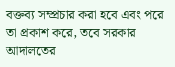বক্তব্য সম্প্রচার করা হবে এবং পরে তা প্রকাশ করে, তবে সরকার আদালতের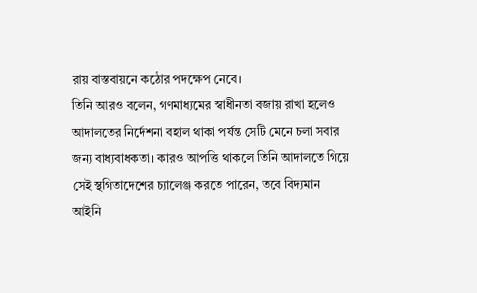রায় বাস্তবায়নে কঠোর পদক্ষেপ নেবে।
তিনি আরও বলেন, গণমাধ্যমের স্বাধীনতা বজায় রাখা হলেও আদালতের নির্দেশনা বহাল থাকা পর্যন্ত সেটি মেনে চলা সবার জন্য বাধ্যবাধকতা। কারও আপত্তি থাকলে তিনি আদালতে গিয়ে সেই স্থগিতাদেশের চ্যালেঞ্জ করতে পারেন, তবে বিদ্যমান আইনি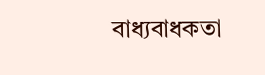বাধ্যবাধকতা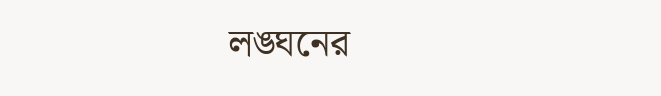লঙ্ঘনের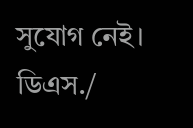সুযোগ নেই।
ডিএস./